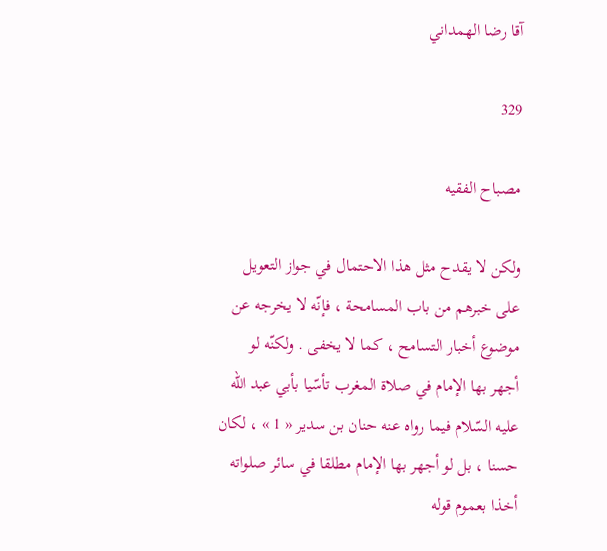آقا رضا الهمداني

329

مصباح الفقيه

ولكن لا يقدح مثل هذا الاحتمال في جواز التعويل على خبرهم من باب المسامحة ، فإنّه لا يخرجه عن موضوع أخبار التسامح ، كما لا يخفى . ولكنّه لو أجهر بها الإمام في صلاة المغرب تأسّيا بأبي عبد اللّه عليه السّلام فيما رواه عنه حنان بن سدير « 1 » ، لكان حسنا ، بل لو أجهر بها الإمام مطلقا في سائر صلواته أخذا بعموم قوله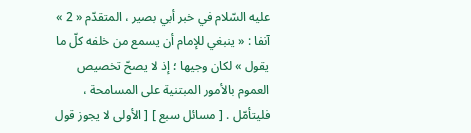عليه السّلام في خبر أبي بصير ، المتقدّم « 2 » آنفا : « ينبغي للإمام أن يسمع من خلفه كلّ ما يقول » لكان وجيها ؛ إذ لا يصحّ تخصيص العموم بالأمور المبتنية على المسامحة ، فليتأمّل . [ مسائل سبع ] [ الأولى لا يجوز قول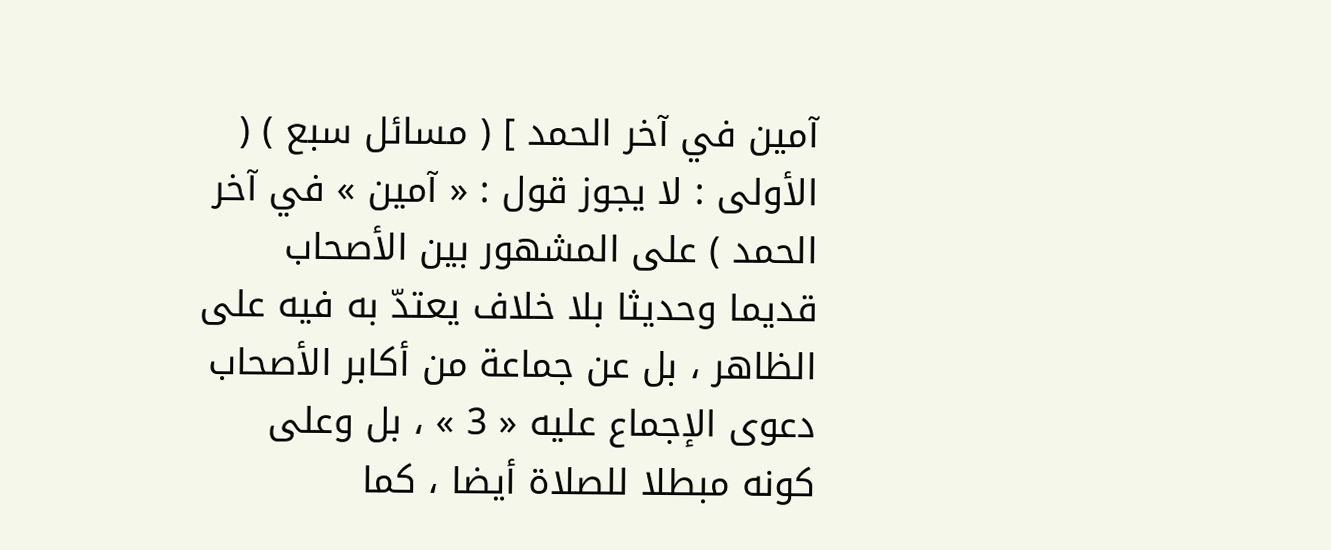آمين في آخر الحمد ] ( مسائل سبع ) ( الأولى : لا يجوز قول : « آمين » في آخر الحمد ) على المشهور بين الأصحاب قديما وحديثا بلا خلاف يعتدّ به فيه على الظاهر ، بل عن جماعة من أكابر الأصحاب دعوى الإجماع عليه « 3 » ، بل وعلى كونه مبطلا للصلاة أيضا ، كما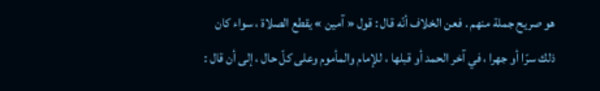هو صريح جملة منهم . فعن الخلاف أنّه قال : قول « آمين » يقطع الصلاة ، سواء كان ذلك سرّا أو جهرا ، في آخر الحمد أو قبلها ، للإمام والمأموم وعلى كلّ حال ، إلى أن قال :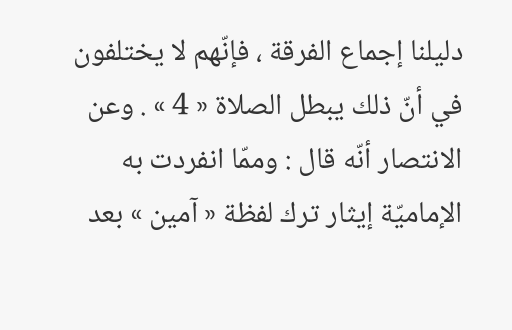دليلنا إجماع الفرقة ، فإنّهم لا يختلفون في أنّ ذلك يبطل الصلاة « 4 » . وعن الانتصار أنّه قال : وممّا انفردت به الإماميّة إيثار ترك لفظة « آمين » بعد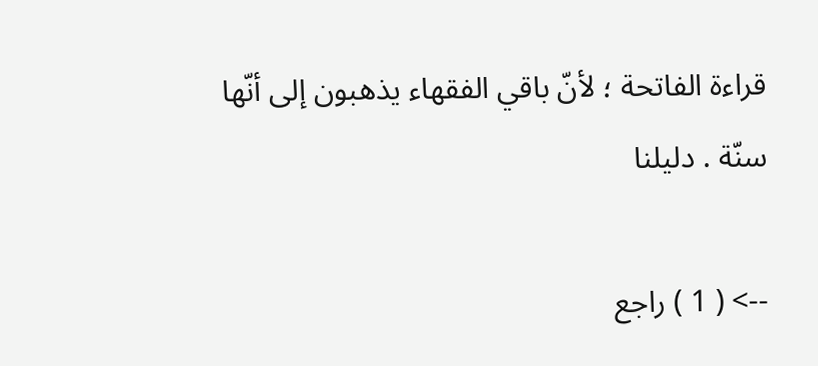قراءة الفاتحة ؛ لأنّ باقي الفقهاء يذهبون إلى أنّها سنّة . دليلنا

--> ( 1 ) راجع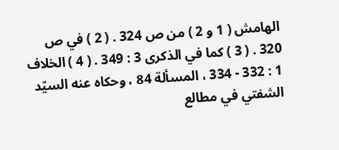الهامش ( 1 و 2 ) من ص 324 . ( 2 ) في ص 320 . ( 3 ) كما في الذكرى 3 : 349 . ( 4 ) الخلاف 1 : 332 - 334 ، المسألة 84 ، وحكاه عنه السيّد الشفتي في مطالع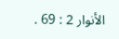الأنوار 2 : 69 .